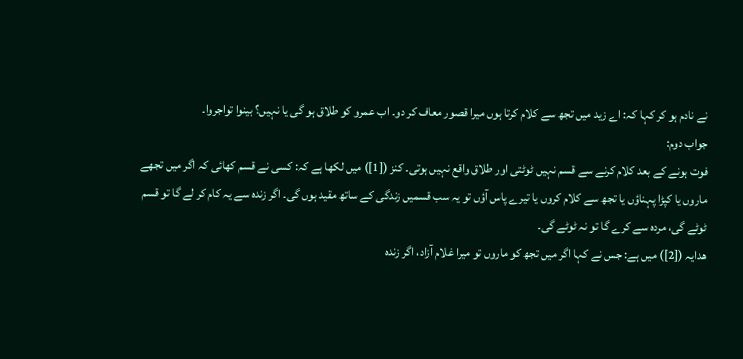نے نادم ہو کر کہا کہ: اے زید میں تجھ سے کلام کرتا ہوں میرا قصور معاف کر دو۔ اب عمرو کو طلاق ہو گی یا نہیں؟ بینوا تواجروا۔
جواب دوم:
فوت ہونے کے بعد کلام کرنے سے قسم نہیں ٹوٹتی اور طلاق واقع نہیں ہوتی۔ کنز ([1]) میں لکھا ہے کہ: کسی نے قسم کھائی کہ اگر میں تجھے ماروں یا کپڑا پہناؤں یا تجھ سے کلام کروں یا تیرے پاس آؤں تو یہ سب قسمیں زندگی کے ساتھ مقید ہوں گی۔ اگر زندہ سے یہ کام کر لے گا تو قسم ٹوٹے گی، مردہ سے کرے گا تو نہ ٹوٹے گی۔
ھدایہ ([2]) میں ہے: جس نے کہا اگر میں تجھ کو ماروں تو میرا غلام آزاد، اگر زندہ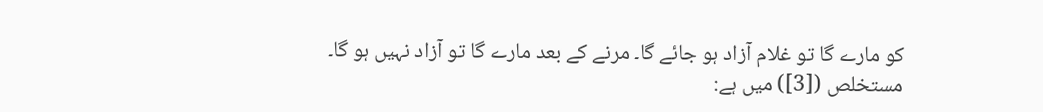کو مارے گا تو غلام آزاد ہو جائے گا۔ مرنے کے بعد مارے گا تو آزاد نہیں ہو گا۔
مستخلص ([3]) میں ہے: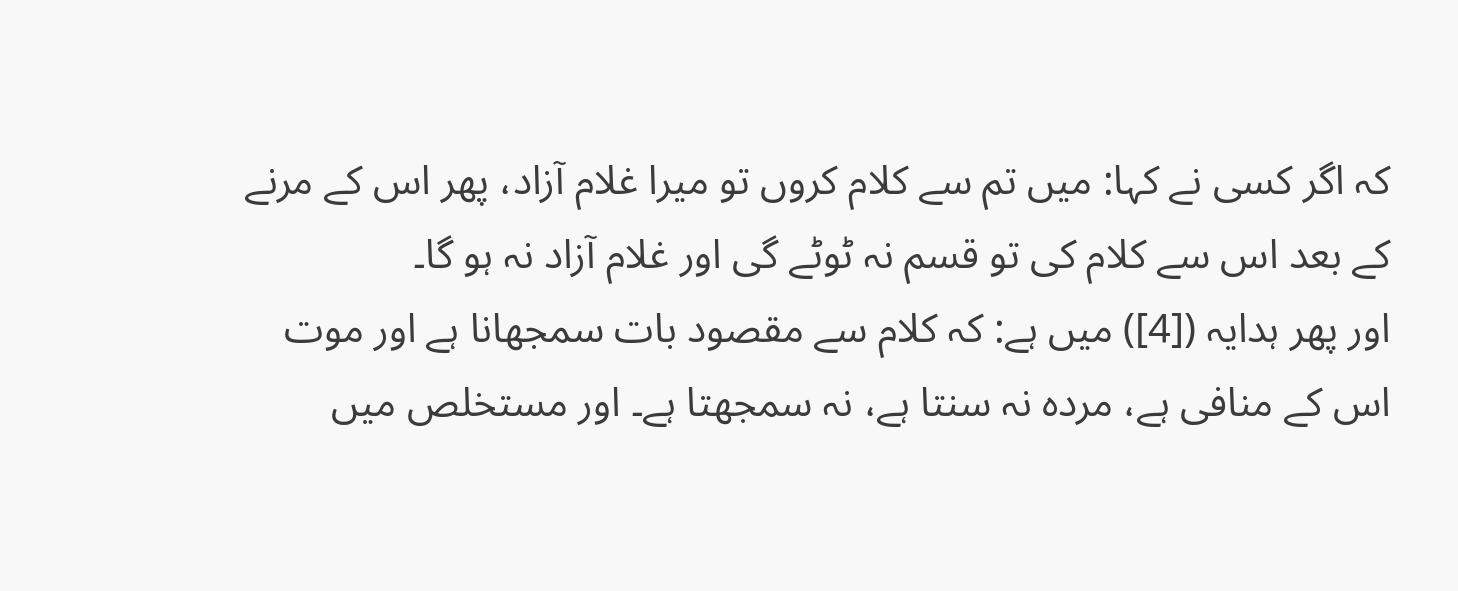کہ اگر کسی نے کہا: میں تم سے کلام کروں تو میرا غلام آزاد، پھر اس کے مرنے کے بعد اس سے کلام کی تو قسم نہ ٹوٹے گی اور غلام آزاد نہ ہو گا۔
اور پھر ہدایہ ([4]) میں ہے: کہ کلام سے مقصود بات سمجھانا ہے اور موت اس کے منافی ہے، مردہ نہ سنتا ہے، نہ سمجھتا ہے۔ اور مستخلص میں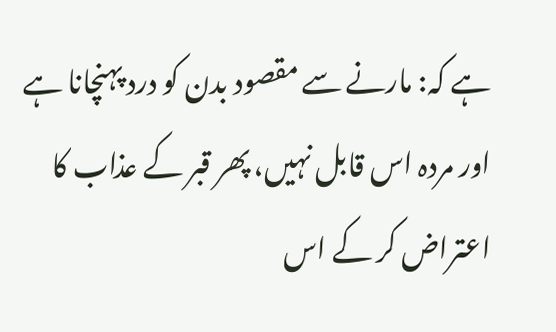ہے کہ: مارنے سے مقصود بدن کو درد پہنچانا ہے اور مردہ اس قابل نہیں، پھر قبر کے عذاب کا اعتراض کر کے اس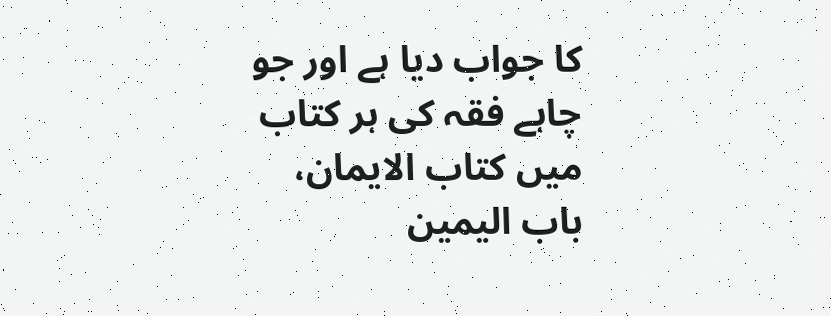کا جواب دیا ہے اور جو چاہے فقہ کی ہر کتاب میں کتاب الایمان، باب الیمین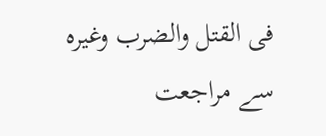فی القتل والضرب وغیرہ سے مراجعت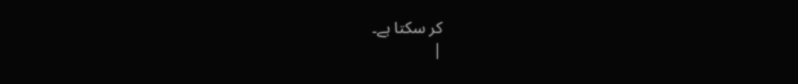کر سکتا ہے۔
|